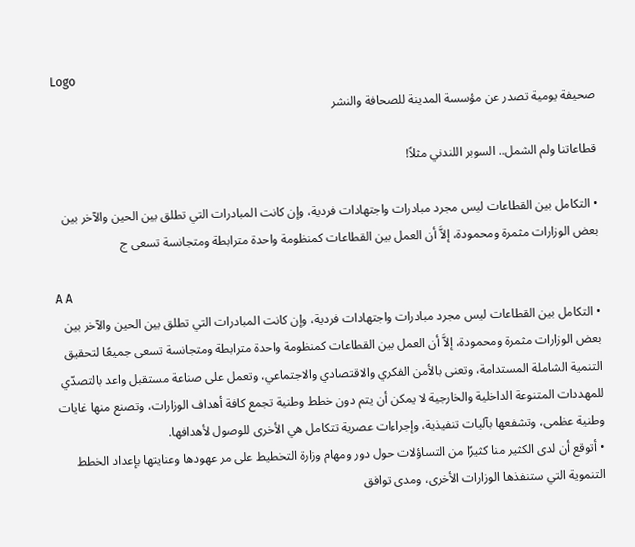Logo
صحيفة يومية تصدر عن مؤسسة المدينة للصحافة والنشر

قطاعاتنا ولم الشمل.. السوبر اللندني مثلاً!

• التكامل بين القطاعات ليس مجرد مبادرات واجتهادات فردية، وإن كانت المبادرات التي تطلق بين الحين والآخر بين بعض الوزارات مثمرة ومحمودة، إلاَّ أن العمل بين القطاعات كمنظومة واحدة مترابطة ومتجانسة تسعى ج

A A
• التكامل بين القطاعات ليس مجرد مبادرات واجتهادات فردية، وإن كانت المبادرات التي تطلق بين الحين والآخر بين بعض الوزارات مثمرة ومحمودة، إلاَّ أن العمل بين القطاعات كمنظومة واحدة مترابطة ومتجانسة تسعى جميعًا لتحقيق التنمية الشاملة المستدامة، وتعنى بالأمن الفكري والاقتصادي والاجتماعي، وتعمل على صناعة مستقبل واعد بالتصدّي للمهددات المتنوعة الداخلية والخارجية لا يمكن أن يتم دون خطط وطنية تجمع كافة أهداف الوزارات، وتصنع منها غايات وطنية عظمى، وتشفعها بآليات تنفيذية، وإجراءات عصرية تتكامل هي الأخرى للوصول لأهدافها.
• أتوقع أن لدى الكثير منا كثيرًا من التساؤلات حول دور ومهام وزارة التخطيط على مر عهودها وعنايتها بإعداد الخطط التنموية التي ستنفذها الوزارات الأخرى، ومدى توافق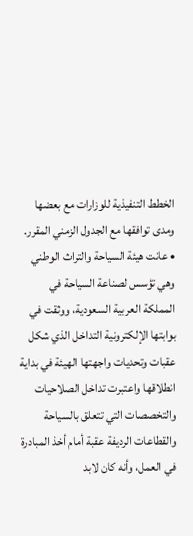الخطط التنفيذية للوزارات مع بعضها ومدى توافقها مع الجدول الزمني المقرر.
• عانت هيئة السياحة والتراث الوطني وهي تؤسس لصناعة السياحة في المملكة العربية السعودية، ووثقت في بوابتها الإلكترونية التداخل الذي شكل عقبات وتحديات واجهتها الهيئة في بداية انطلاقها واعتبرت تداخل الصلاحيات والتخصصات التي تتعلق بالسياحة والقطاعات الرديفة عقبة أمام أخذ المبادرة في العمل، وأنه كان لابد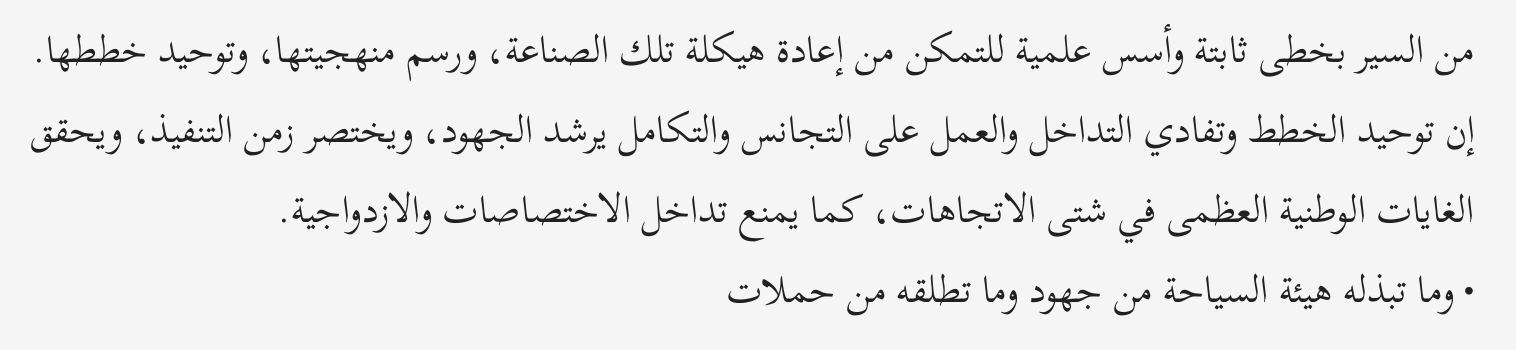من السير بخطى ثابتة وأسس علمية للتمكن من إعادة هيكلة تلك الصناعة، ورسم منهجيتها، وتوحيد خططها.
إن توحيد الخطط وتفادي التداخل والعمل على التجانس والتكامل يرشد الجهود، ويختصر زمن التنفيذ، ويحقق الغايات الوطنية العظمى في شتى الاتجاهات، كما يمنع تداخل الاختصاصات والازدواجية.
• وما تبذله هيئة السياحة من جهود وما تطلقه من حملات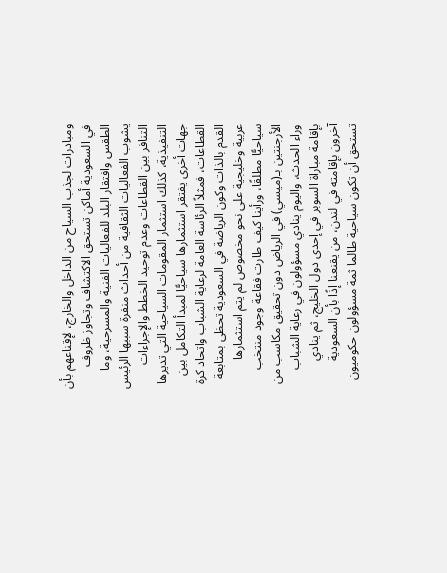ومبادرات لجذب السياح من الداخل والخارج، لإقناعهم بأن في السعودية أماكن تستحق الاكتشاف وتجاوز ظروف الطقس وافتقار البلد للفعاليات الفنية والمسرحية، وما يشوب الفعاليات الثقافية من أحداث منفرة سببها الرئيس التنافر بين القطاعات وعدم توحيد الخطط والإجراءات التنفيذية، كذلك استثمار المقومات السياحية التي تديرها جهات أخرى يفتقر استثمارها سياحيًّا لمبدأ التكامل بين القطاعات، فمثلاً الرئاسة العامة لرعاية الشباب واتحاد كرة القدم بالذات وكون الرياضة في السعودية تحظى بمتابعة عربية وخليجية على نحو مخصوص لم يتم استثمارها سياحيًّا مطلقًا، ورأينا كيف طارت فقاعة وجود منتخب الأرجنتين بـ(ميسي) في الرياض دون تحقيق مكاسب من وراء الحدث، واليوم ينادي مسؤولون في رعاية الشباب بإقامة مباراة السوبر في إحدى دول الخليج، ثم ينادي آخرون بإقامته في لندن، من يقنعنا إذًا بأن السعودية تستحق أن تكون سياحية طالما ثمة مسؤولون حكوميون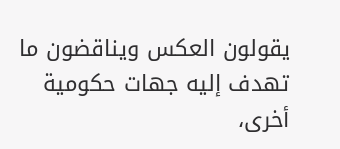يقولون العكس ويناقضون ما تهدف إليه جهات حكومية أخرى،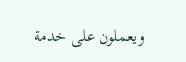ويعملون على خدمة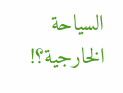السياحة الخارجية؟!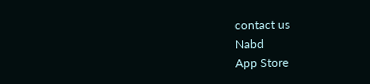contact us
Nabd
App Store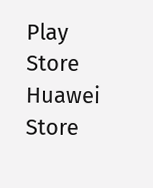Play Store Huawei Store